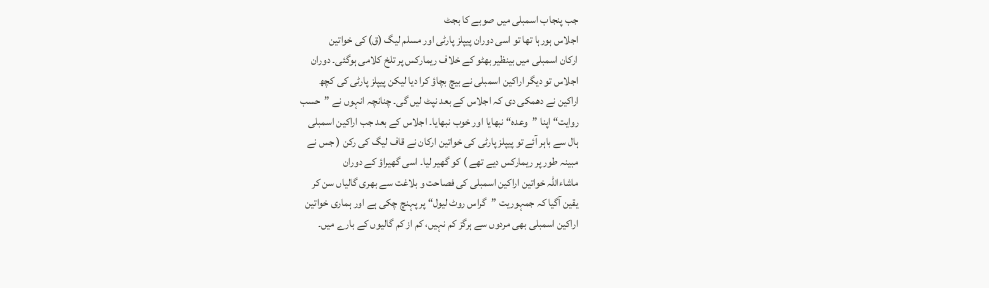جب پنجاب اسمبلی میں صوبے کا بجٹ
اجلاس ہورہا تھا تو اسی دوران پیپلز پارٹی اور مسلم لیگ (ق) کی خواتین
ارکان اسمبلی میں بینظیر بھٹو کے خلاف ریمارکس پر تلخ کلامی ہوگئی۔ دوران
اجلاس تو دیگر اراکین اسمبلی نے بیچ بچاؤ کرا دیا لیکن پیپلز پارٹی کی کچھ
اراکین نے دھمکی دی کہ اجلاس کے بعد نپٹ لیں گی۔ چنانچہ انہوں نے ”حسب
روایت“ اپنا ”وعدہ“ نبھایا اور خوب نبھایا۔ اجلاس کے بعد جب اراکین اسمبلی
ہال سے باہر آئے تو پیپلز پارٹی کی خواتین ارکان نے قاف لیگ کی رکن ( جس نے
مبینہ طور پر ریمارکس دیے تھے ) کو گھیر لیا۔ اسی گھیراؤ کے دوران
ماشاءاللہ خواتین اراکین اسمبلی کی فصاحت و بلاغت سے بھری گالیاں سن کر
یقین آگیا کہ جمہوریت ”گراس روٹ لیول“ پر پہنچ چکی ہے اور ہماری خواتین
اراکین اسمبلی بھی مردوں سے ہرگز کم نہیں، کم از کم گالیوں کے بارے میں۔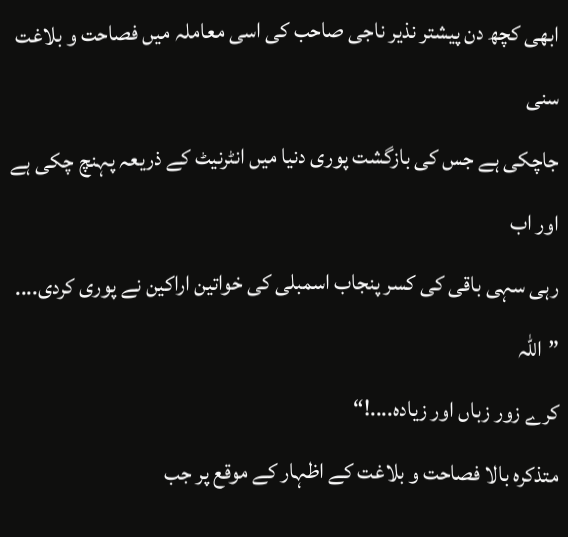ابھی کچھ دن پیشتر نذیر ناجی صاحب کی اسی معاملہ میں فصاحت و بلاغت سنی
جاچکی ہے جس کی بازگشت پوری دنیا میں انٹرنیٹ کے ذریعہ پہنچ چکی ہے اور اب
رہی سہی باقی کی کسر پنجاب اسمبلی کی خواتین اراکین نے پوری کردی.... ”اللہ
کرے زور زباں اور زیادہ....!“
متذکرہ بالا فصاحت و بلاغت کے اظہار کے موقع پر جب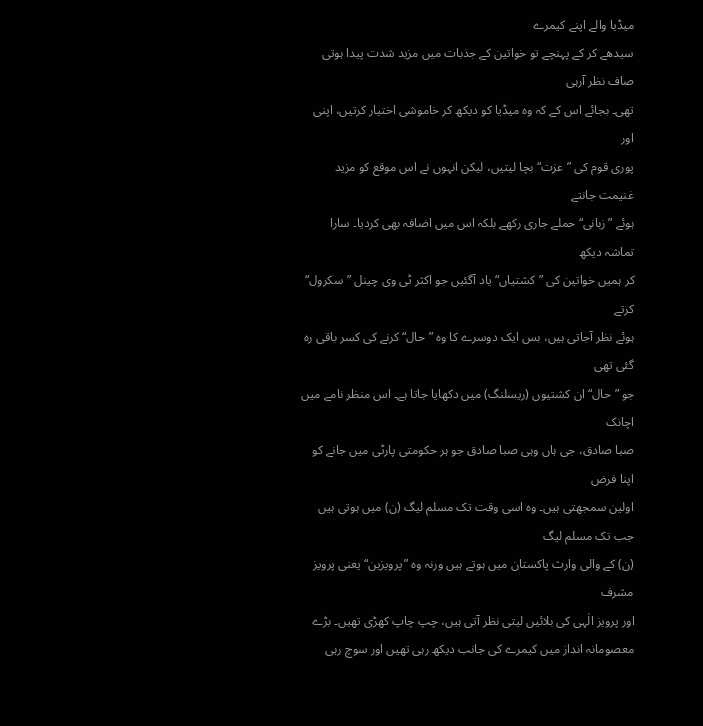میڈیا والے اپنے کیمرے
سیدھے کر کے پہنچے تو خواتین کے جذبات میں مزید شدت پیدا ہوتی صاف نظر آرہی
تھی۔ بجائے اس کے کہ وہ میڈیا کو دیکھ کر خاموشی اختیار کرتیں، اپنی اور
پوری قوم کی ”عزت“ بچا لیتیں، لیکن انہوں نے اس موقع کو مزید غنیمت جانتے
ہوئے ”زبانی“ حملے جاری رکھے بلکہ اس میں اضافہ بھی کردیا۔ سارا تماشہ دیکھ
کر ہمیں خواتین کی ”کشتیاں“ یاد آگئیں جو اکثر ٹی وی چینل ”سکرول“ کرتے
ہوئے نظر آجاتی ہیں، بس ایک دوسرے کا وہ ”حال“ کرنے کی کسر باقی رہ گئی تھی
جو ”حال“ ان کشتیوں (ریسلنگ) میں دکھایا جاتا ہے۔ اس منظر نامے میں اچانک
صبا صادق، جی ہاں وہی صبا صادق جو ہر حکومتی پارٹی میں جانے کو اپنا فرض
اولین سمجھتی ہیں۔ وہ اسی وقت تک مسلم لیگ (ن) میں ہوتی ہیں جب تک مسلم لیگ
(ن) کے والی وارث پاکستان میں ہوتے ہیں ورنہ وہ ”پرویزین“ یعنی پرویز مشرف
اور پرویز الٰہی کی بلائیں لیتی نظر آتی ہیں، چپ چاپ کھڑی تھیں۔ بڑے
معصومانہ انداز میں کیمرے کی جانب دیکھ رہی تھیں اور سوچ رہی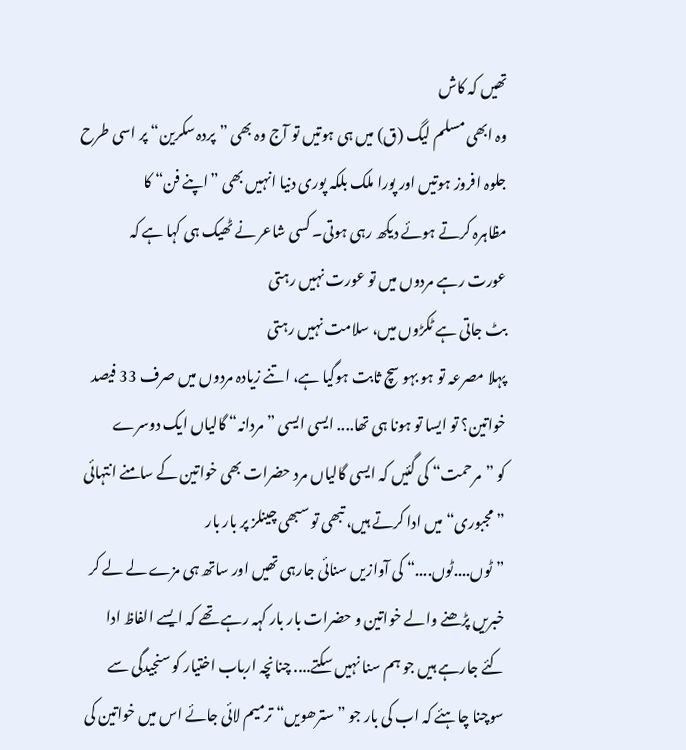تھیں کہ کاش
وہ ابھی مسلم لیگ (ق) میں ہی ہوتیں تو آج وہ بھی ”پردہ سکرین“ پر اسی طرح
جلوہ افروز ہوتیں اور پورا ملک بلکہ پوری دنیا انہیں بھی ”اپنے فن“ کا
مظاہرہ کرتے ہوئے دیکھ رہی ہوتی۔ کسی شاعر نے ٹھیک ہی کہا ہے کہ
عورت رہے مردوں میں تو عورت نہیں رہتی
بٹ جاتی ہے ٹکڑوں میں، سلامت نہیں رہتی
پہلا مصرعہ تو ہو بہو سچ ثابت ہوگیا ہے، اتنے زیادہ مردوں میں صرف 33 فیصد
خواتین؟ تو ایسا تو ہونا ہی تھا.... ایسی ایسی ”مردانہ“ گالیاں ایک دوسرے
کو ”مرحمت“ کی گئیں کہ ایسی گالیاں مرد حضرات بھی خواتین کے سامنے انتہائی
”مجبوری“ میں ادا کرتے ہیں، تبھی تو سبھی چینلز پر بار بار
”ٹوں....ٹوں....“ کی آوازیں سنائی جارہی تھیں اور ساتھ ہی مزے لے لے کر
خبریں پڑھنے والے خواتین و حضرات بار بار کہہ رہے تھے کہ ایسے الفاظ ادا
کئے جارہے ہیں جو ہم سنا نہیں سکتے.... چنانچہ ارباب اختیار کو سنجیدگی سے
سوچنا چاہئے کہ اب کی بار جو ”سترھویں“ ترمیم لائی جائے اس میں خواتین کی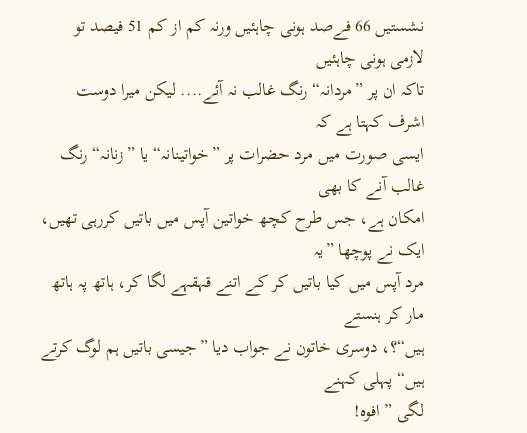نشستیں 66 فےصد ہونی چاہئیں ورنہ کم از کم 51 فیصد تو لازمی ہونی چاہئیں
تاکہ ان پر ”مردانہ“ رنگ غالب نہ آئے.... لیکن میرا دوست اشرف کہتا ہے کہ
ایسی صورت میں مرد حضرات پر ”خواتینانہ“ یا ”زنانہ“ رنگ غالب آنے کا بھی
امکان ہے، جس طرح کچھ خواتین آپس میں باتیں کررہی تھیں، ایک نے پوچھا ”یہ
مرد آپس میں کیا باتیں کر کے اتنے قہقہے لگا کر، ہاتھ پہ ہاتھ مار کر ہنستے
ہیں“؟، دوسری خاتون نے جواب دیا ”جیسی باتیں ہم لوگ کرتے ہیں“ پہلی کہنے
لگی ”افوہ!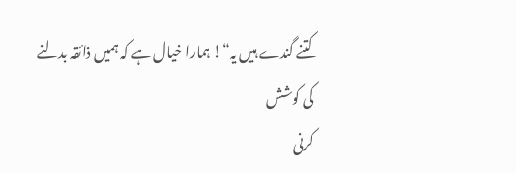کتنے گندے ہیں یہ“! ہمارا خیال ہے کہ ہمیں ذائقہ بدلنے کی کوشش
کرنی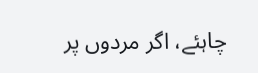چاہئے، اگر مردوں پر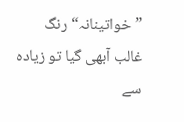”خواتینانہ“ رنگ غالب آبھی گیا تو زیادہ سے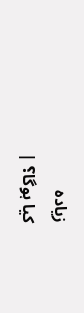زیادہ
کیا ہوگا؟ |